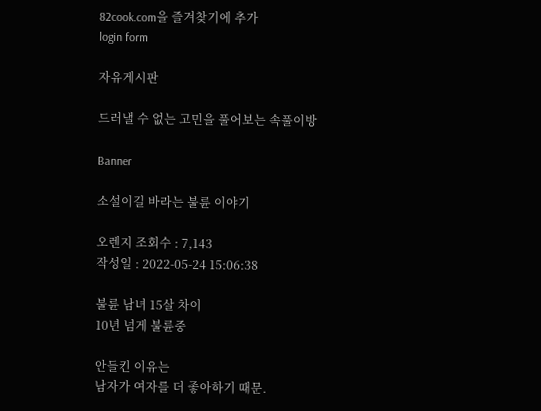82cook.com을 즐겨찾기에 추가
login form

자유게시판

드러낼 수 없는 고민을 풀어보는 속풀이방

Banner

소설이길 바라는 불륜 이야기

오렌지 조회수 : 7,143
작성일 : 2022-05-24 15:06:38

불륜 남녀 15살 차이
10년 넘게 불륜중

안들킨 이유는
남자가 여자를 더 좋아하기 때문.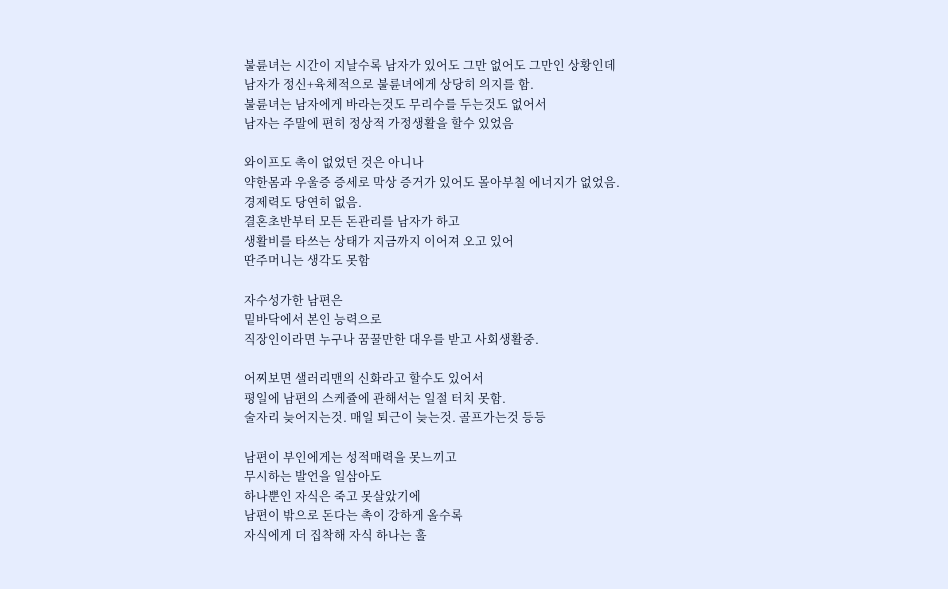불륜녀는 시간이 지날수록 남자가 있어도 그만 없어도 그만인 상황인데
남자가 정신+육체적으로 불륜녀에게 상당히 의지를 함.
불륜녀는 남자에게 바라는것도 무리수를 두는것도 없어서
남자는 주말에 편히 정상적 가정생활을 할수 있었음

와이프도 촉이 없었던 것은 아니나
약한몸과 우울증 증세로 막상 증거가 있어도 몰아부칠 에너지가 없었음.
경제력도 당연히 없음.
결혼초반부터 모든 돈관리를 남자가 하고
생활비를 타쓰는 상태가 지금까지 이어져 오고 있어
딴주머니는 생각도 못함

자수성가한 남편은
밑바닥에서 본인 능력으로
직장인이라면 누구나 꿈꿀만한 대우를 받고 사회생활중.

어찌보면 샐러리맨의 신화라고 할수도 있어서
평일에 남편의 스케쥴에 관해서는 일절 터치 못함.
술자리 늦어지는것. 매일 퇴근이 늦는것. 골프가는것 등등

남편이 부인에게는 성적매력을 못느끼고
무시하는 발언을 일삼아도
하나뿐인 자식은 죽고 못살았기에
남편이 밖으로 돈다는 촉이 강하게 올수록
자식에게 더 집착해 자식 하나는 훌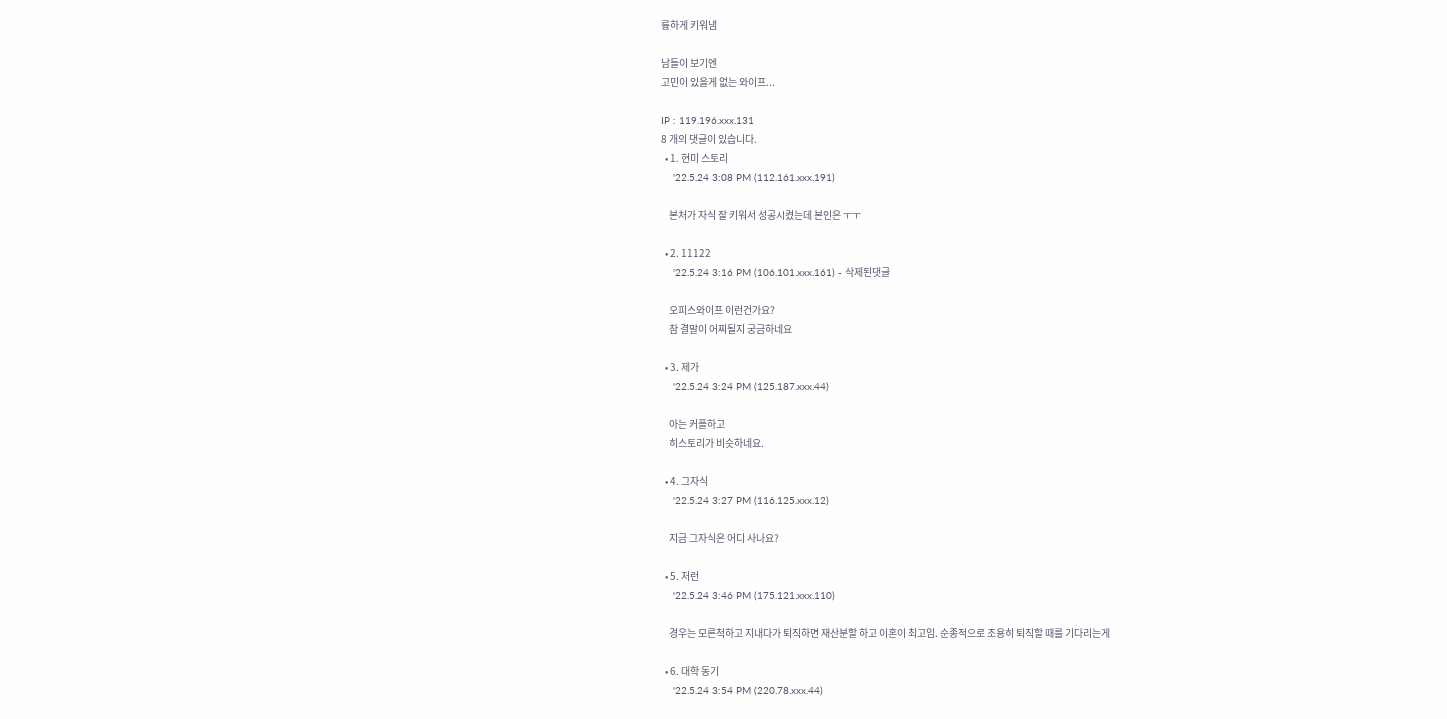륭하게 키워냄

남들이 보기엔
고민이 있을게 없는 와이프...

IP : 119.196.xxx.131
8 개의 댓글이 있습니다.
  • 1. 현미 스토리
    '22.5.24 3:08 PM (112.161.xxx.191)

    본처가 자식 잘 키워서 성공시켰는데 본인은 ㅜㅜ

  • 2. 11122
    '22.5.24 3:16 PM (106.101.xxx.161) - 삭제된댓글

    오피스와이프 이런건가요?
    참 결말이 어찌될지 궁금하네요

  • 3. 제가
    '22.5.24 3:24 PM (125.187.xxx.44)

    아는 커플하고
    히스토리가 비슷하네요.

  • 4. 그자식
    '22.5.24 3:27 PM (116.125.xxx.12)

    지금 그자식은 어디 사나요?

  • 5. 저런
    '22.5.24 3:46 PM (175.121.xxx.110)

    경우는 모른척하고 지내다가 퇴직하면 재산분할 하고 이혼이 최고임. 순종적으로 조용히 퇴직할 때를 기다리는게

  • 6. 대학 동기
    '22.5.24 3:54 PM (220.78.xxx.44)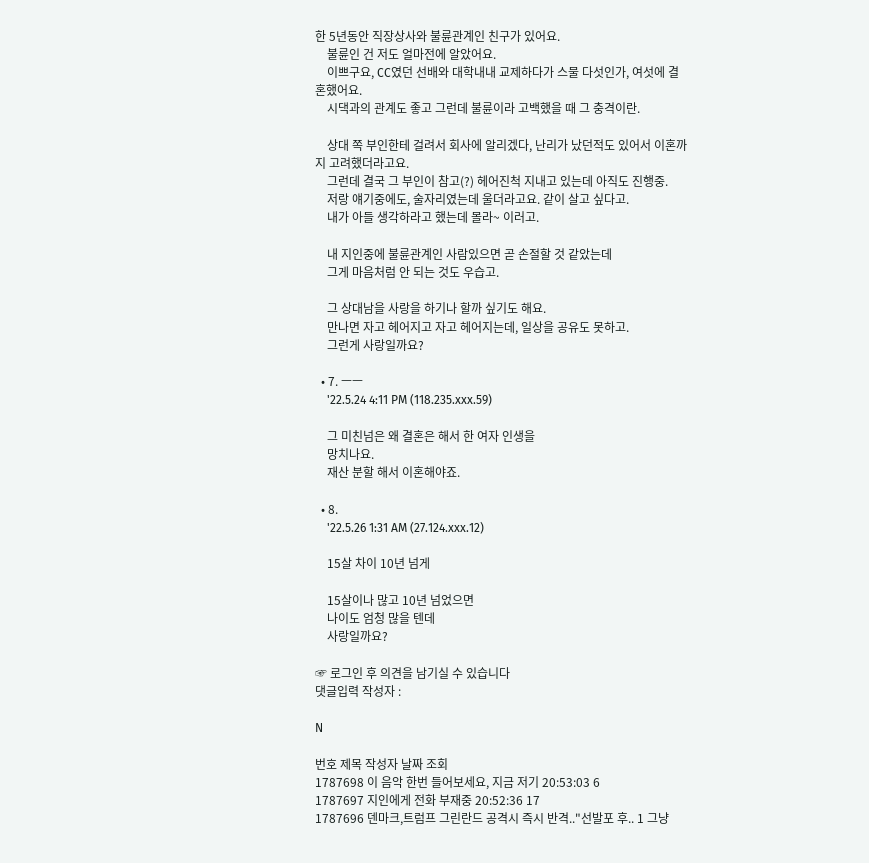한 5년동안 직장상사와 불륜관계인 친구가 있어요.
    불륜인 건 저도 얼마전에 알았어요.
    이쁘구요, CC였던 선배와 대학내내 교제하다가 스물 다섯인가, 여섯에 결혼했어요.
    시댁과의 관계도 좋고 그런데 불륜이라 고백했을 때 그 충격이란.

    상대 쪽 부인한테 걸려서 회사에 알리겠다, 난리가 났던적도 있어서 이혼까지 고려했더라고요.
    그런데 결국 그 부인이 참고(?) 헤어진척 지내고 있는데 아직도 진행중.
    저랑 얘기중에도, 술자리였는데 울더라고요. 같이 살고 싶다고.
    내가 아들 생각하라고 했는데 몰라~ 이러고.

    내 지인중에 불륜관계인 사람있으면 곧 손절할 것 같았는데
    그게 마음처럼 안 되는 것도 우습고.

    그 상대남을 사랑을 하기나 할까 싶기도 해요.
    만나면 자고 헤어지고 자고 헤어지는데, 일상을 공유도 못하고.
    그런게 사랑일까요?

  • 7. ㅡㅡ
    '22.5.24 4:11 PM (118.235.xxx.59)

    그 미친넘은 왜 결혼은 해서 한 여자 인생을
    망치나요.
    재산 분할 해서 이혼해야죠.

  • 8.
    '22.5.26 1:31 AM (27.124.xxx.12)

    15살 차이 10년 넘게

    15살이나 많고 10년 넘었으면
    나이도 엄청 많을 텐데
    사랑일까요?

☞ 로그인 후 의견을 남기실 수 있습니다
댓글입력 작성자 :

N

번호 제목 작성자 날짜 조회
1787698 이 음악 한번 들어보세요, 지금 저기 20:53:03 6
1787697 지인에게 전화 부재중 20:52:36 17
1787696 덴마크,트럼프 그린란드 공격시 즉시 반격.."선발포 후.. 1 그냥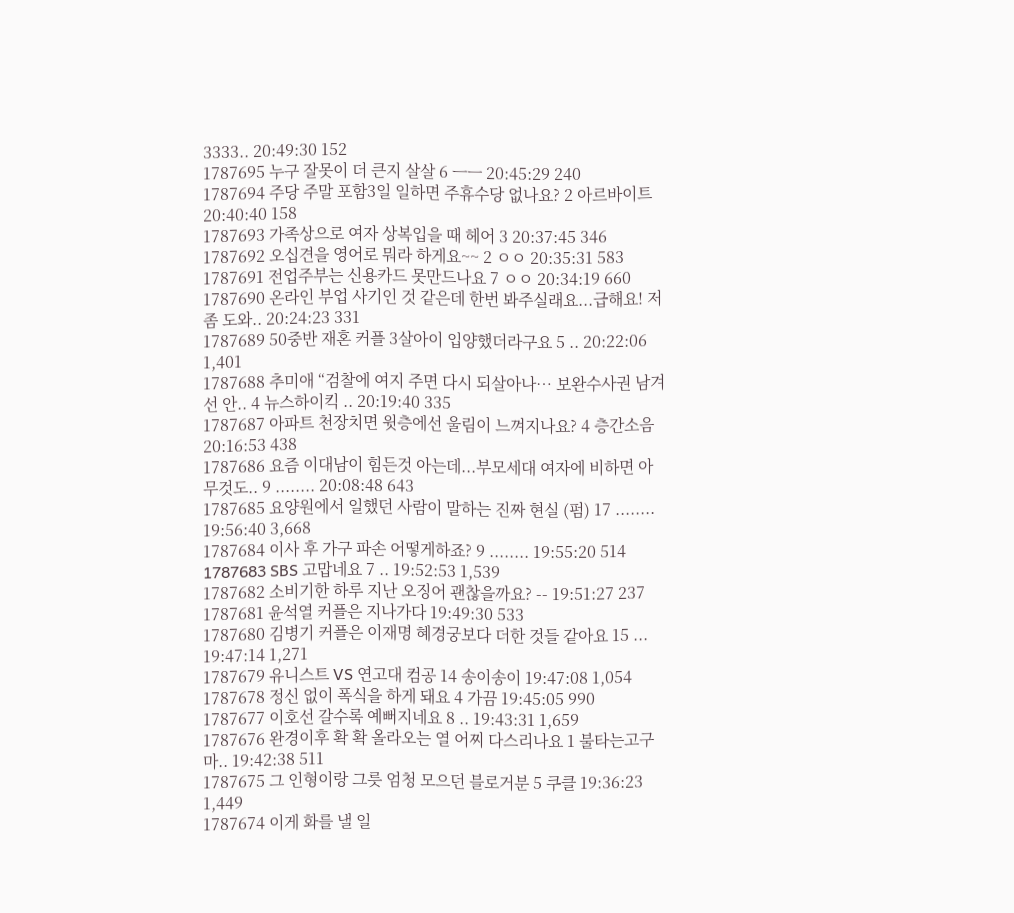3333.. 20:49:30 152
1787695 누구 잘못이 더 큰지 살살 6 ㅡㅡ 20:45:29 240
1787694 주당 주말 포함3일 일하면 주휴수당 없나요? 2 아르바이트 20:40:40 158
1787693 가족상으로 여자 상복입을 때 헤어 3 20:37:45 346
1787692 오십견을 영어로 뭐라 하게요~~ 2 ㅇㅇ 20:35:31 583
1787691 전업주부는 신용카드 못만드나요 7 ㅇㅇ 20:34:19 660
1787690 온라인 부업 사기인 것 같은데 한번 봐주실래요...급해요! 저 좀 도와.. 20:24:23 331
1787689 50중반 재혼 커플 3살아이 입양했더라구요 5 .. 20:22:06 1,401
1787688 추미애 “검찰에 여지 주면 다시 되살아나… 보완수사권 남겨선 안.. 4 뉴스하이킥 .. 20:19:40 335
1787687 아파트 천장치면 윗층에선 울림이 느껴지나요? 4 층간소음 20:16:53 438
1787686 요즘 이대남이 힘든것 아는데...부모세대 여자에 비하면 아무것도.. 9 ........ 20:08:48 643
1787685 요양원에서 일했던 사람이 말하는 진짜 현실 (펌) 17 ........ 19:56:40 3,668
1787684 이사 후 가구 파손 어떻게하죠? 9 ........ 19:55:20 514
1787683 SBS 고맙네요 7 .. 19:52:53 1,539
1787682 소비기한 하루 지난 오징어 괜찮을까요? -- 19:51:27 237
1787681 윤석열 커플은 지나가다 19:49:30 533
1787680 김병기 커플은 이재명 혜경궁보다 더한 것들 같아요 15 ... 19:47:14 1,271
1787679 유니스트 VS 연고대 컴공 14 송이송이 19:47:08 1,054
1787678 정신 없이 폭식을 하게 돼요 4 가끔 19:45:05 990
1787677 이호선 갈수록 예뻐지네요 8 .. 19:43:31 1,659
1787676 완경이후 확 확 올라오는 열 어찌 다스리나요 1 불타는고구마.. 19:42:38 511
1787675 그 인형이랑 그릇 엄청 모으던 블로거분 5 쿠클 19:36:23 1,449
1787674 이게 화를 낼 일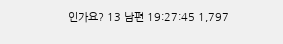인가요? 13 남편 19:27:45 1,797